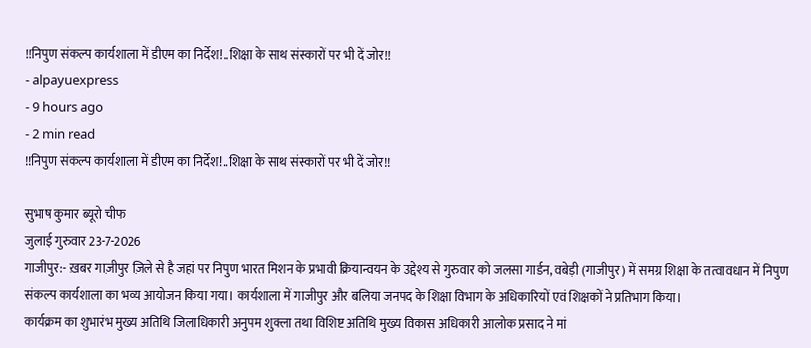‼निपुण संकल्प कार्यशाला में डीएम का निर्देश!..शिक्षा के साथ संस्कारों पर भी दें जोर‼
- alpayuexpress
- 9 hours ago
- 2 min read
‼निपुण संकल्प कार्यशाला में डीएम का निर्देश!..शिक्षा के साथ संस्कारों पर भी दें जोर‼

सुभाष कुमार ब्यूरो चीफ
जुलाई गुरुवार 23-7-2026
गाजीपुर:- ख़बर गाज़ीपुर ज़िले से है जहां पर निपुण भारत मिशन के प्रभावी क्रियान्वयन के उद्देश्य से गुरुवार को जलसा गार्डन, वबेड़ी (गाजीपुर) में समग्र शिक्षा के तत्वावधान में निपुण संकल्प कार्यशाला का भव्य आयोजन किया गया। कार्यशाला में गाजीपुर और बलिया जनपद के शिक्षा विभाग के अधिकारियों एवं शिक्षकों ने प्रतिभाग किया।
कार्यक्रम का शुभारंभ मुख्य अतिथि जिलाधिकारी अनुपम शुक्ला तथा विशिष्ट अतिथि मुख्य विकास अधिकारी आलोक प्रसाद ने मां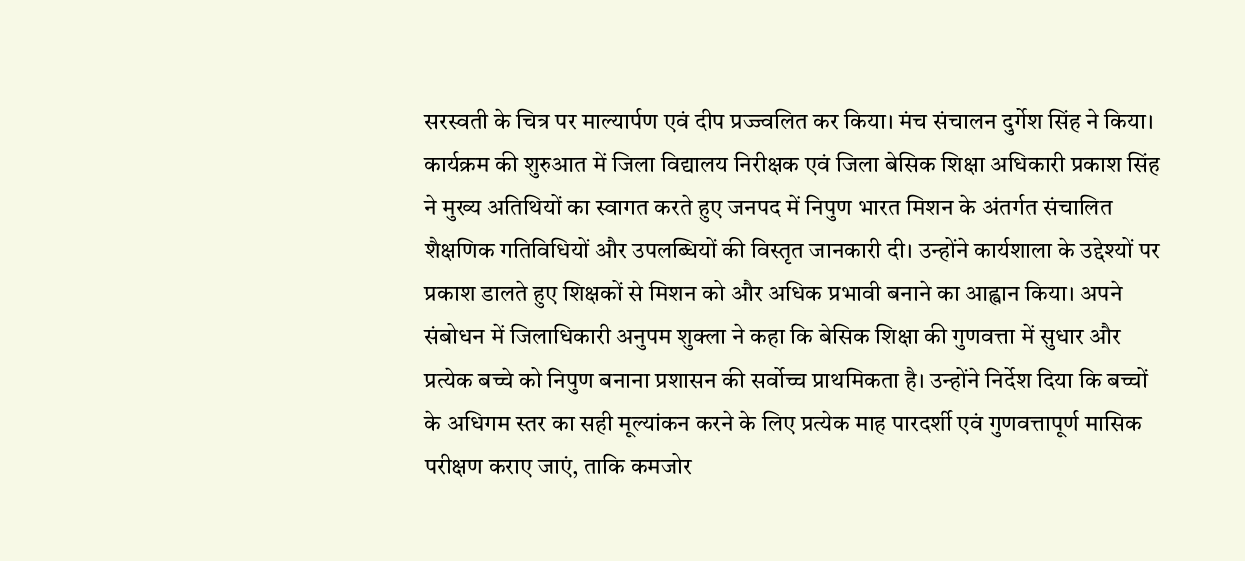सरस्वती के चित्र पर माल्यार्पण एवं दीप प्रज्ज्वलित कर किया। मंच संचालन दुर्गेश सिंह ने किया।
कार्यक्रम की शुरुआत में जिला विद्यालय निरीक्षक एवं जिला बेसिक शिक्षा अधिकारी प्रकाश सिंह ने मुख्य अतिथियों का स्वागत करते हुए जनपद में निपुण भारत मिशन के अंतर्गत संचालित शैक्षणिक गतिविधियों और उपलब्धियों की विस्तृत जानकारी दी। उन्होंने कार्यशाला के उद्देश्यों पर प्रकाश डालते हुए शिक्षकों से मिशन को और अधिक प्रभावी बनाने का आह्वान किया। अपने संबोधन में जिलाधिकारी अनुपम शुक्ला ने कहा कि बेसिक शिक्षा की गुणवत्ता में सुधार और प्रत्येक बच्चे को निपुण बनाना प्रशासन की सर्वोच्च प्राथमिकता है। उन्होंने निर्देश दिया कि बच्चों के अधिगम स्तर का सही मूल्यांकन करने के लिए प्रत्येक माह पारदर्शी एवं गुणवत्तापूर्ण मासिक परीक्षण कराए जाएं, ताकि कमजोर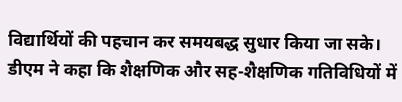विद्यार्थियों की पहचान कर समयबद्ध सुधार किया जा सके। डीएम ने कहा कि शैक्षणिक और सह-शैक्षणिक गतिविधियों में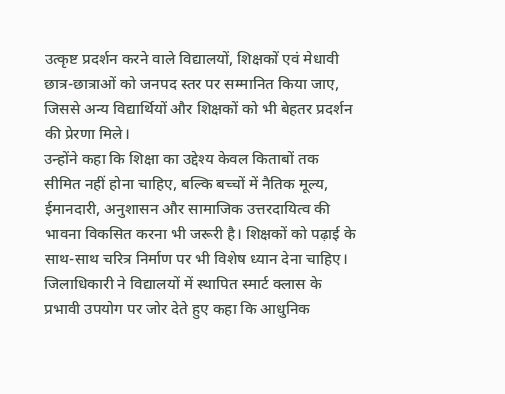उत्कृष्ट प्रदर्शन करने वाले विद्यालयों, शिक्षकों एवं मेधावी छात्र-छात्राओं को जनपद स्तर पर सम्मानित किया जाए, जिससे अन्य विद्यार्थियों और शिक्षकों को भी बेहतर प्रदर्शन की प्रेरणा मिले।
उन्होंने कहा कि शिक्षा का उद्देश्य केवल किताबों तक सीमित नहीं होना चाहिए, बल्कि बच्चों में नैतिक मूल्य, ईमानदारी, अनुशासन और सामाजिक उत्तरदायित्व की भावना विकसित करना भी जरूरी है। शिक्षकों को पढ़ाई के साथ-साथ चरित्र निर्माण पर भी विशेष ध्यान देना चाहिए। जिलाधिकारी ने विद्यालयों में स्थापित स्मार्ट क्लास के प्रभावी उपयोग पर जोर देते हुए कहा कि आधुनिक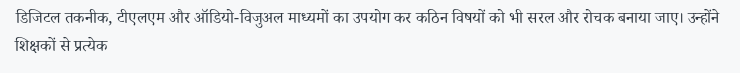डिजिटल तकनीक, टीएलएम और ऑडियो-विजुअल माध्यमों का उपयोग कर कठिन विषयों को भी सरल और रोचक बनाया जाए। उन्होंने शिक्षकों से प्रत्येक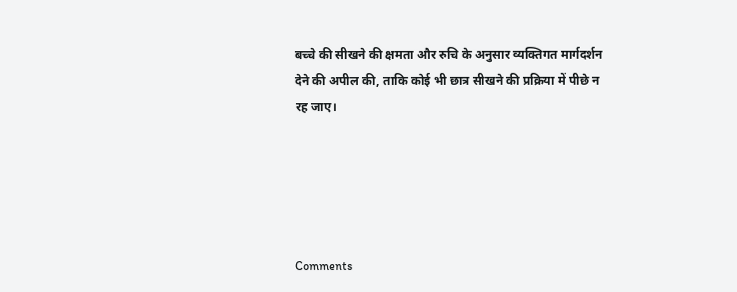बच्चे की सीखने की क्षमता और रुचि के अनुसार व्यक्तिगत मार्गदर्शन देने की अपील की, ताकि कोई भी छात्र सीखने की प्रक्रिया में पीछे न रह जाए।





Comments